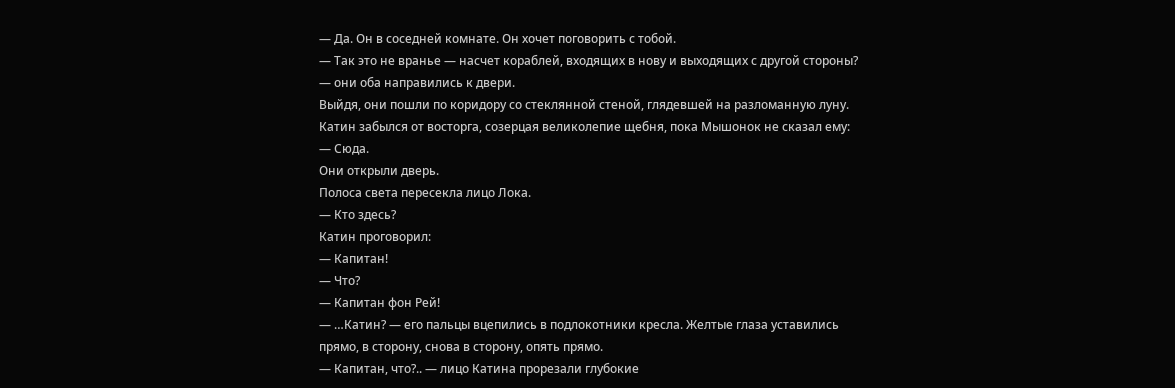— Да. Он в соседней комнате. Он хочет поговорить с тобой.
— Так это не вранье — насчет кораблей, входящих в нову и выходящих с другой стороны? — они оба направились к двери.
Выйдя, они пошли по коридору со стеклянной стеной, глядевшей на разломанную луну. Катин забылся от восторга, созерцая великолепие щебня, пока Мышонок не сказал ему:
— Сюда.
Они открыли дверь.
Полоса света пересекла лицо Лока.
— Кто здесь?
Катин проговорил:
— Капитан!
— Что?
— Капитан фон Рей!
— …Катин? — его пальцы вцепились в подлокотники кресла. Желтые глаза уставились прямо, в сторону, снова в сторону, опять прямо.
— Капитан, что?.. — лицо Катина прорезали глубокие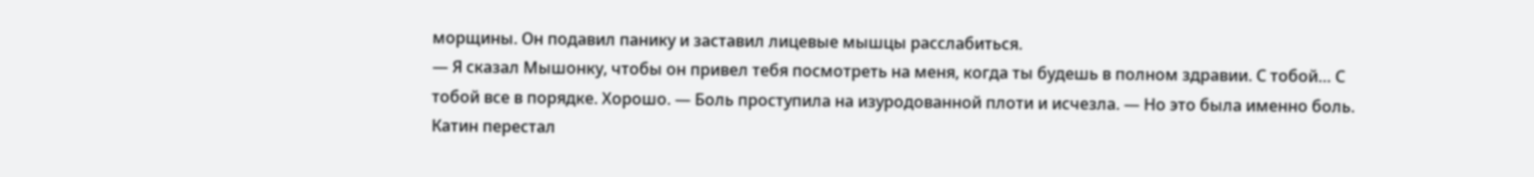морщины. Он подавил панику и заставил лицевые мышцы расслабиться.
— Я сказал Мышонку, чтобы он привел тебя посмотреть на меня, когда ты будешь в полном здравии. С тобой… С тобой все в порядке. Хорошо. — Боль проступила на изуродованной плоти и исчезла. — Но это была именно боль.
Катин перестал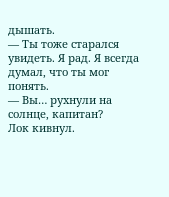дышать.
— Ты тоже старался увидеть. Я рад. Я всегда думал, что ты мог понять.
— Вы… рухнули на солнце, капитан?
Лок кивнул.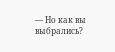— Но как вы выбрались?